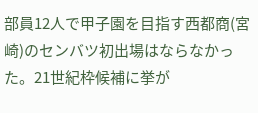部員12人で甲子園を目指す西都商(宮崎)のセンバツ初出場はならなかった。21世紀枠候補に挙が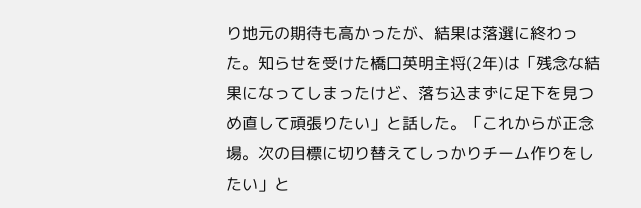り地元の期待も高かったが、結果は落選に終わった。知らせを受けた橋口英明主将(2年)は「残念な結果になってしまったけど、落ち込まずに足下を見つめ直して頑張りたい」と話した。「これからが正念場。次の目標に切り替えてしっかりチーム作りをしたい」と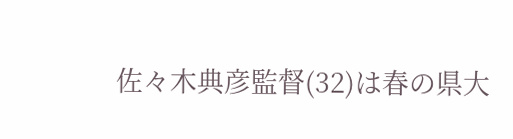佐々木典彦監督(32)は春の県大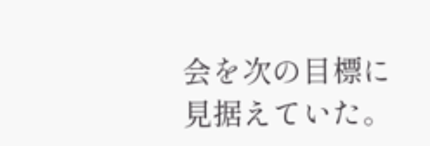会を次の目標に見据えていた。